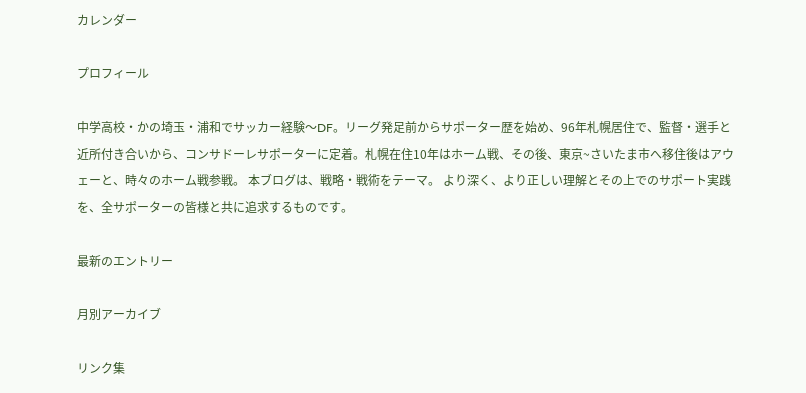カレンダー

プロフィール

中学高校・かの埼玉・浦和でサッカー経験〜DF。リーグ発足前からサポーター歴を始め、96年札幌居住で、監督・選手と近所付き合いから、コンサドーレサポーターに定着。札幌在住10年はホーム戦、その後、東京~さいたま市へ移住後はアウェーと、時々のホーム戦参戦。 本ブログは、戦略・戦術をテーマ。 より深く、より正しい理解とその上でのサポート実践を、全サポーターの皆様と共に追求するものです。

最新のエントリー

月別アーカイブ

リンク集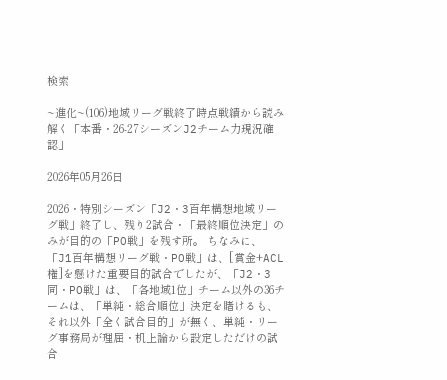検索

~進化~(106)地域リーグ戦終了時点戦績から読み解く「本番・26-27シーズンJ2チーム力現況確認」

2026年05月26日

2026・特別シーズン「J2・3百年構想地域リーグ戦」終了し、残り2試合・「最終順位決定」のみが目的の「PO戦」を残す所。 ちなみに、「J1百年構想リーグ戦・PO戦」は、[賞金+ACL権]を懸けた重要目的試合でしたが、「J2・3同・PO戦」は、「各地域1位」チーム以外の36チームは、「単純・総合順位」決定を賭けるも、それ以外「全く試合目的」が無く、単純・リーグ事務局が理屈・机上論から設定しただけの試合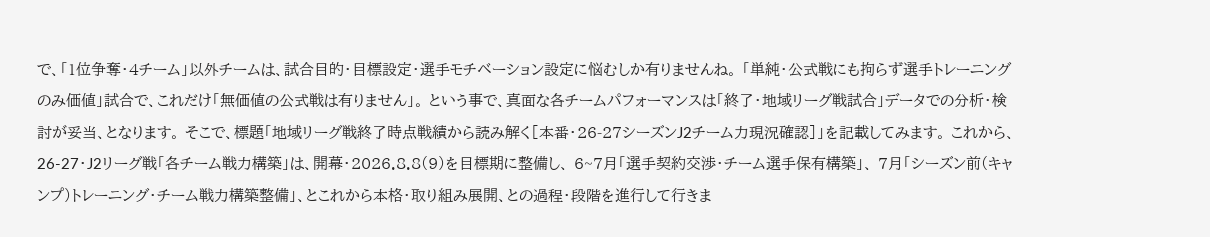で、「1位争奪・4チーム」以外チームは、試合目的・目標設定・選手モチベーション設定に悩むしか有りませんね。 「単純・公式戦にも拘らず選手トレーニングのみ価値」試合で、これだけ「無価値の公式戦は有りません」。 という事で、真面な各チームパフォーマンスは「終了・地域リーグ戦試合」データでの分析・検討が妥当、となります。 そこで、標題「地域リーグ戦終了時点戦績から読み解く[本番・26-27シーズンJ2チーム力現況確認]」を記載してみます。 これから、 26-27・J2リーグ戦「各チーム戦力構築」は、開幕・2026.8.8(9)を目標期に整備し、 6~7月「選手契約交渉・チーム選手保有構築」、 7月「シーズン前(キャンプ)トレーニング・チーム戦力構築整備」、とこれから本格・取り組み展開、との過程・段階を進行して行きま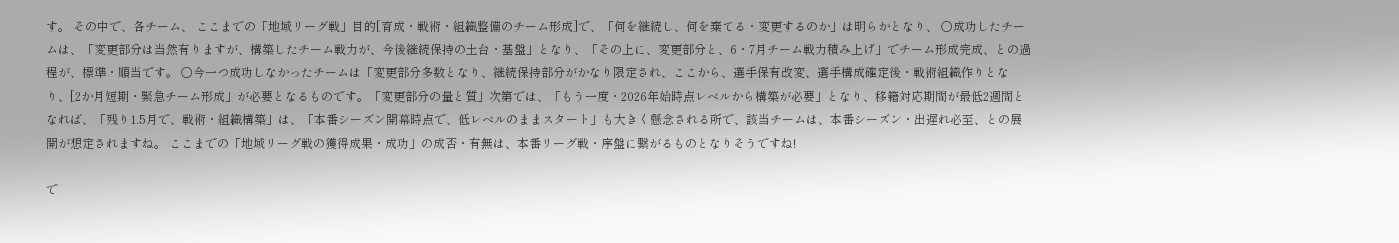す。 その中で、各チーム、 ここまでの「地域リーグ戦」目的[育成・戦術・組織整備のチーム形成]で、「何を継続し、何を棄てる・変更するのか」は明らかとなり、 〇成功したチームは、「変更部分は当然有りますが、構築したチーム戦力が、今後継続保持の土台・基盤」となり、「その上に、変更部分と、6・7月チーム戦力積み上げ」でチーム形成完成、との過程が、標準・順当です。 〇今一つ成功しなかったチームは「変更部分多数となり、継続保持部分がかなり限定され、ここから、選手保有改変、選手構成確定後・戦術組織作りとなり、[2か月短期・緊急チーム形成」が必要となるものです。「変更部分の量と質」次第では、「もう一度・2026年始時点レベルから構築が必要」となり、移籍対応期間が最低2週間となれば、「残り1.5月で、戦術・組織構築」は、「本番シーズン開幕時点で、低レベルのままスタート」も大きく懸念される所で、該当チームは、本番シーズン・出遅れ必至、との展開が想定されますね。 ここまでの「地域リーグ戦の獲得成果・成功」の成否・有無は、本番リーグ戦・序盤に繋がるものとなりそうですね!

で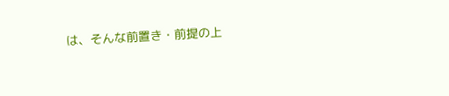は、そんな前置き・前提の上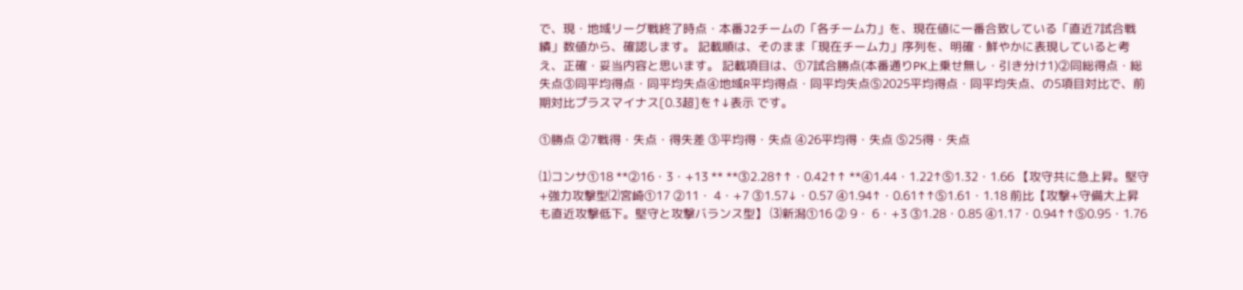で、現・地域リーグ戦終了時点・本番J2チームの「各チーム力」を、現在値に一番合致している「直近7試合戦績」数値から、確認します。 記載順は、そのまま「現在チーム力」序列を、明確・鮮やかに表現していると考え、正確・妥当内容と思います。 記載項目は、①7試合勝点(本番通りPK上乗せ無し・引き分け1)②同総得点・総失点③同平均得点・同平均失点④地域R平均得点・同平均失点⑤2025平均得点・同平均失点、の5項目対比で、前期対比プラスマイナス[0.3超]を↑↓表示 です。

①勝点 ②7戦得・失点・得失差 ③平均得・失点 ④26平均得・失点 ⑤25得・失点

⑴コンサ①18 **②16・3・+13 ** **③2.28↑↑・0.42↑↑ **④1.44・1.22↑⑤1.32・1.66 【攻守共に急上昇。堅守+強力攻撃型⑵宮崎①17 ②11・ 4・+7 ③1.57↓・0.57 ④1.94↑・0.61↑↑⑤1.61・1.18 前比【攻撃+守備大上昇も直近攻撃低下。堅守と攻撃バランス型】 ⑶新潟①16 ② 9・ 6・+3 ③1.28・0.85 ④1.17・0.94↑↑⑤0.95・1.76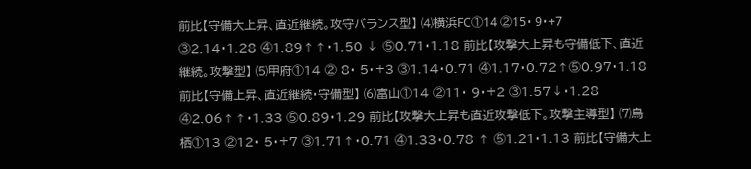前比【守備大上昇、直近継続。攻守バランス型】 ⑷横浜FC①14 ②15・ 9・+7 ③2.14・1.28 ④1.89↑↑・1.50 ↓ ⑤0.71・1.18 前比【攻撃大上昇も守備低下、直近継続。攻撃型】 ⑸甲府①14 ② 8・ 5・+3 ③1.14・0.71 ④1.17・0.72↑⑤0.97・1.18 前比【守備上昇、直近継続・守備型】 ⑹富山①14 ②11・ 9・+2 ③1.57↓・1.28 ④2.06↑↑・1.33 ⑤0.89・1.29 前比【攻撃大上昇も直近攻撃低下。攻撃主導型】 ⑺鳥栖①13 ②12・ 5・+7 ③1.71↑・0.71 ④1.33・0.78 ↑ ⑤1.21・1.13 前比【守備大上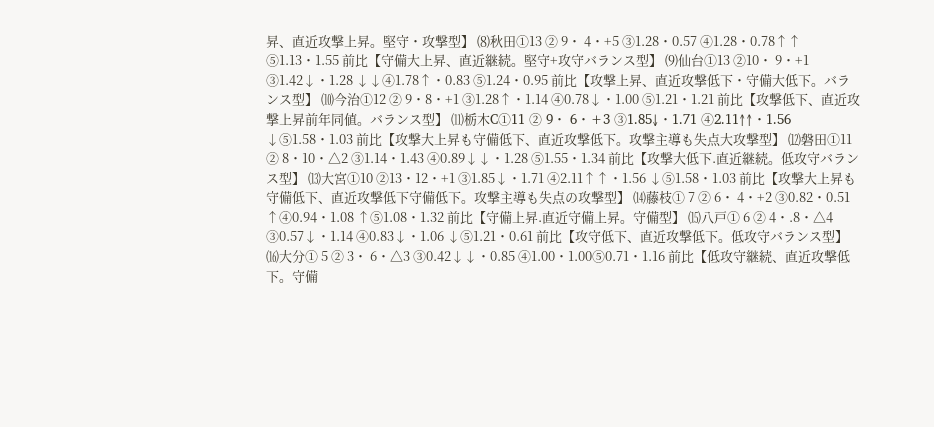昇、直近攻撃上昇。堅守・攻撃型】 ⑻秋田①13 ② 9・ 4・+5 ③1.28・0.57 ④1.28・0.78↑↑ ⑤1.13・1.55 前比【守備大上昇、直近継続。堅守+攻守バランス型】 ⑼仙台①13 ②10・ 9・+1 ③1.42↓・1.28 ↓↓④1.78↑・0.83 ⑤1.24・0.95 前比【攻撃上昇、直近攻撃低下・守備大低下。バランス型】 ⑽今治①12 ② 9・8・+1 ③1.28↑・1.14 ④0.78↓・1.00 ⑤1.21・1.21 前比【攻撃低下、直近攻撃上昇前年同値。バランス型】 ⑾栃木C①11 ② 9・ 6・+3 ③1.85↓・1.71 ④2.11↑↑・1.56 ↓⑤1.58・1.03 前比【攻撃大上昇も守備低下、直近攻撃低下。攻撃主導も失点大攻撃型】 ⑿磐田①11 ② 8・10・△2 ③1.14・1.43 ④0.89↓↓・1.28 ⑤1.55・1.34 前比【攻撃大低下.直近継続。低攻守バランス型】 ⒀大宮①10 ②13・12・+1 ③1.85↓・1.71 ④2.11↑↑・1.56 ↓⑤1.58・1.03 前比【攻撃大上昇も守備低下、直近攻撃低下守備低下。攻撃主導も失点の攻撃型】 ⒁藤枝① 7 ② 6・ 4・+2 ③0.82・0.51 ↑④0.94・1.08 ↑⑤1.08・1.32 前比【守備上昇.直近守備上昇。守備型】 ⒂八戸① 6 ② 4・.8・△4 ③0.57↓・1.14 ④0.83↓・1.06 ↓⑤1.21・0.61 前比【攻守低下、直近攻撃低下。低攻守バランス型】 ⒃大分① 5 ② 3・ 6・△3 ③0.42↓↓・0.85 ④1.00・1.00⑤0.71・1.16 前比【低攻守継続、直近攻撃低下。守備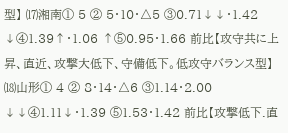型】 ⒄湘南① 5 ② 5・10・△5 ③0.71↓↓・1.42 ↓④1.39↑・1.06 ↑⑤0.95・1.66 前比【攻守共に上昇、直近、攻撃大低下、守備低下。低攻守バランス型】 ⒅山形① 4 ② 8・14・△6 ③1.14・2.00 ↓↓④1.11↓・1.39 ⑤1.53・1.42 前比【攻撃低下.直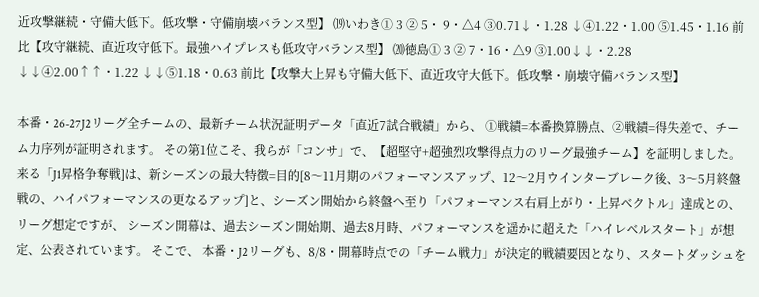近攻撃継続・守備大低下。低攻撃・守備崩壊バランス型】 ⒆いわき① 3 ② 5・ 9・△4 ③0.71↓・1.28 ↓④1.22・1.00 ⑤1.45・1.16 前比【攻守継続、直近攻守低下。最強ハイプレスも低攻守バランス型】 ⒇徳島① 3 ② 7・16・△9 ③1.00↓↓・2.28 ↓↓④2.00↑↑・1.22 ↓↓⑤1.18・0.63 前比【攻撃大上昇も守備大低下、直近攻守大低下。低攻撃・崩壊守備バランス型】

本番・26-27J2リーグ全チームの、最新チーム状況証明データ「直近7試合戦績」から、 ①戦績=本番換算勝点、②戦績=得失差で、チーム力序列が証明されます。 その第1位こそ、我らが「コンサ」で、【超堅守+超強烈攻撃得点力のリーグ最強チーム】を証明しました。 来る「J1昇格争奪戦]は、新シーズンの最大特徴=目的[8〜11月期のパフォーマンスアップ、12〜2月ウインターブレーク後、3〜5月終盤戦の、ハイパフォーマンスの更なるアップ]と、シーズン開始から終盤へ至り「パフォーマンス右肩上がり・上昇ベクトル」達成との、リーグ想定ですが、 シーズン開幕は、過去シーズン開始期、過去8月時、パフォーマンスを遥かに超えた「ハイレベルスタート」が想定、公表されています。 そこで、 本番・J2リーグも、8/8・開幕時点での「チーム戦力」が決定的戦績要因となり、スタートダッシュを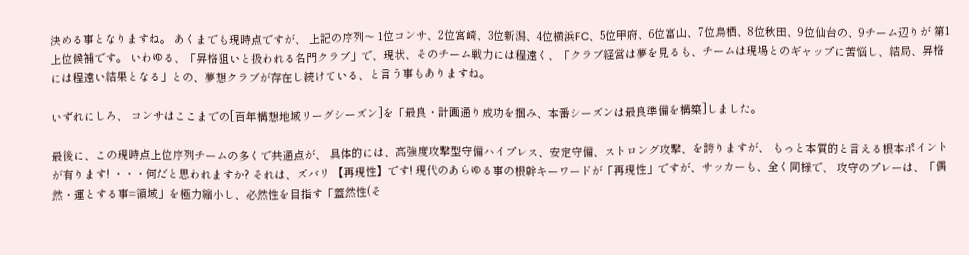決める事となりますね。 あくまでも現時点ですが、 上記の序列〜 1位コンサ、2位宮崎、3位新潟、4位横浜FC、5位甲府、6位富山、7位鳥栖、8位秋田、9位仙台の、9チーム辺りが 第1上位候補です。 いわゆる、「昇格狙いと扱われる名門クラブ」で、現状、そのチーム戦力には程遠く、「クラブ経営は夢を見るも、チームは現場とのギャップに苦悩し、結局、昇格には程遠い結果となる」との、夢想クラブが存在し続けている、と言う事もありますね。

いずれにしろ、 コンサはここまでの[百年構想地域リーグシーズン]を「最良・計画通り成功を掴み、本番シーズンは最良準備を構築]しました。

最後に、この現時点上位序列チームの多くで共通点が、 具体的には、高強度攻撃型守備ハイプレス、安定守備、ストロング攻撃、を誇りますが、 もっと本質的と言える根本ポイントが有ります! ・・・何だと思われますか? それは、ズバリ 【再現性】です! 現代のあらゆる事の根幹キーワードが「再現性」ですが、サッカーも、全く同様で、 攻守のプレーは、「偶然・運とする事=領域」を極力縮小し、必然性を目指す「蓋然性(そ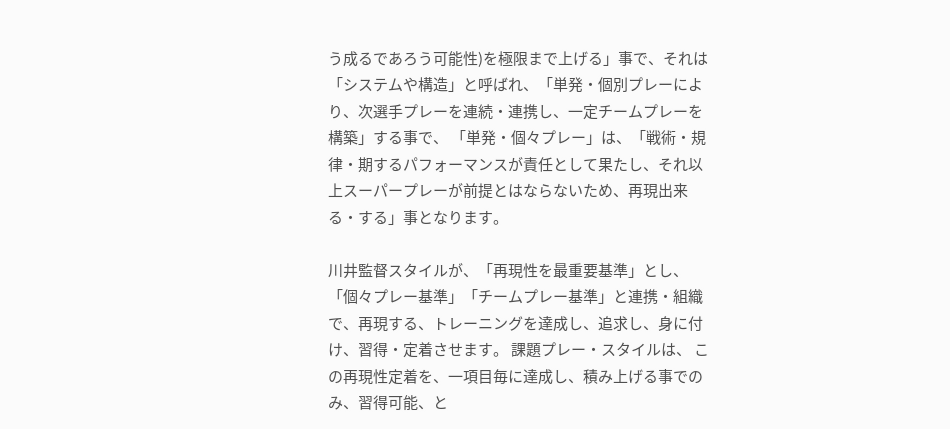う成るであろう可能性)を極限まで上げる」事で、それは「システムや構造」と呼ばれ、「単発・個別プレーにより、次選手プレーを連続・連携し、一定チームプレーを構築」する事で、 「単発・個々プレー」は、「戦術・規律・期するパフォーマンスが責任として果たし、それ以上スーパープレーが前提とはならないため、再現出来る・する」事となります。

川井監督スタイルが、「再現性を最重要基準」とし、「個々プレー基準」「チームプレー基準」と連携・組織で、再現する、トレーニングを達成し、追求し、身に付け、習得・定着させます。 課題プレー・スタイルは、 この再現性定着を、一項目毎に達成し、積み上げる事でのみ、習得可能、と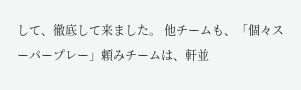して、徹底して来ました。 他チームも、「個々スーパープレー」頼みチームは、軒並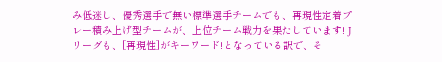み低迷し、優秀選手で無い標準選手チームでも、再現性定着プレー積み上げ型チームが、上位チーム戦力を果たしています! Jリーグも、[再現性]がキーワード!となっている訳で、そ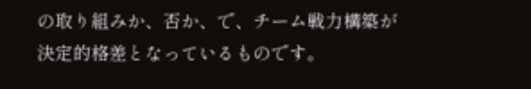の取り組みか、否か、で、チーム戦力構築が決定的格差となっているものです。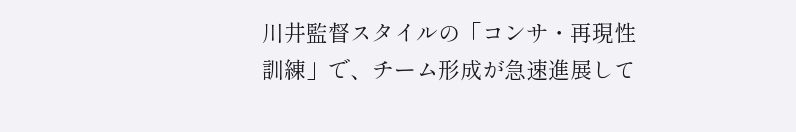川井監督スタイルの「コンサ・再現性訓練」で、チーム形成が急速進展して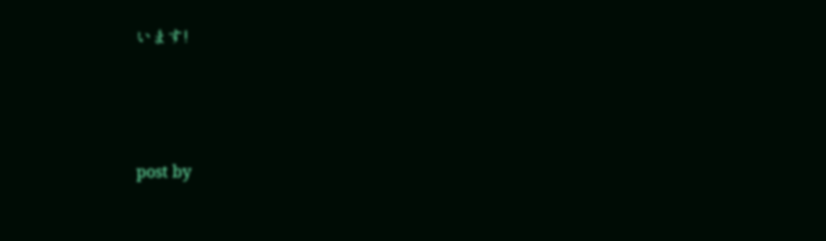います!




post by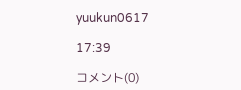yuukun0617

17:39

コメント(0)